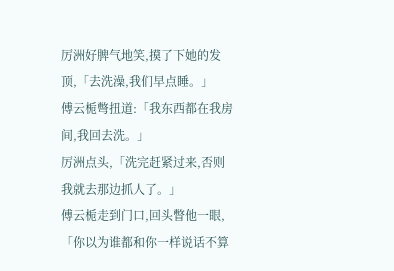厉洲好脾气地笑,摸了下她的发顶,「去洗澡,我们早点睡。」
傅云栀彆扭道:「我东西都在我房间,我回去洗。」
厉洲点头,「洗完赶紧过来,否则我就去那边抓人了。」
傅云栀走到门口,回头瞥他一眼,「你以为谁都和你一样说话不算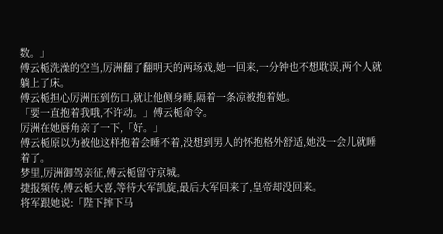数。」
傅云栀洗澡的空当,厉洲翻了翻明天的两场戏,她一回来,一分钟也不想耽误,两个人就躺上了床。
傅云栀担心厉洲压到伤口,就让他侧身睡,隔着一条凉被抱着她。
「要一直抱着我哦,不许动。」傅云栀命令。
厉洲在她唇角亲了一下,「好。」
傅云栀原以为被他这样抱着会睡不着,没想到男人的怀抱格外舒适,她没一会儿就睡着了。
梦里,厉洲御驾亲征,傅云栀留守京城。
捷报频传,傅云栀大喜,等待大军凯旋,最后大军回来了,皇帝却没回来。
将军跟她说:「陛下摔下马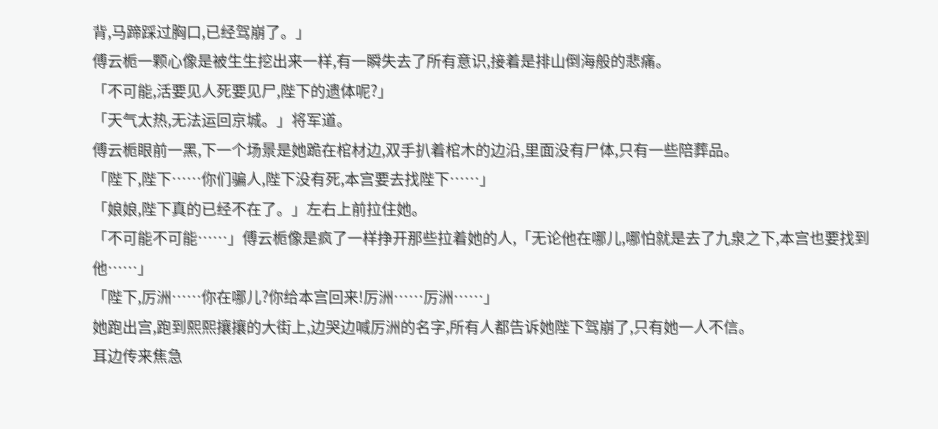背,马蹄踩过胸口,已经驾崩了。」
傅云栀一颗心像是被生生挖出来一样,有一瞬失去了所有意识,接着是排山倒海般的悲痛。
「不可能,活要见人死要见尸,陛下的遗体呢?」
「天气太热,无法运回京城。」将军道。
傅云栀眼前一黑,下一个场景是她跪在棺材边,双手扒着棺木的边沿,里面没有尸体,只有一些陪葬品。
「陛下,陛下……你们骗人,陛下没有死,本宫要去找陛下……」
「娘娘,陛下真的已经不在了。」左右上前拉住她。
「不可能不可能……」傅云栀像是疯了一样挣开那些拉着她的人,「无论他在哪儿,哪怕就是去了九泉之下,本宫也要找到他……」
「陛下,厉洲……你在哪儿?你给本宫回来!厉洲……厉洲……」
她跑出宫,跑到熙熙攘攘的大街上,边哭边喊厉洲的名字,所有人都告诉她陛下驾崩了,只有她一人不信。
耳边传来焦急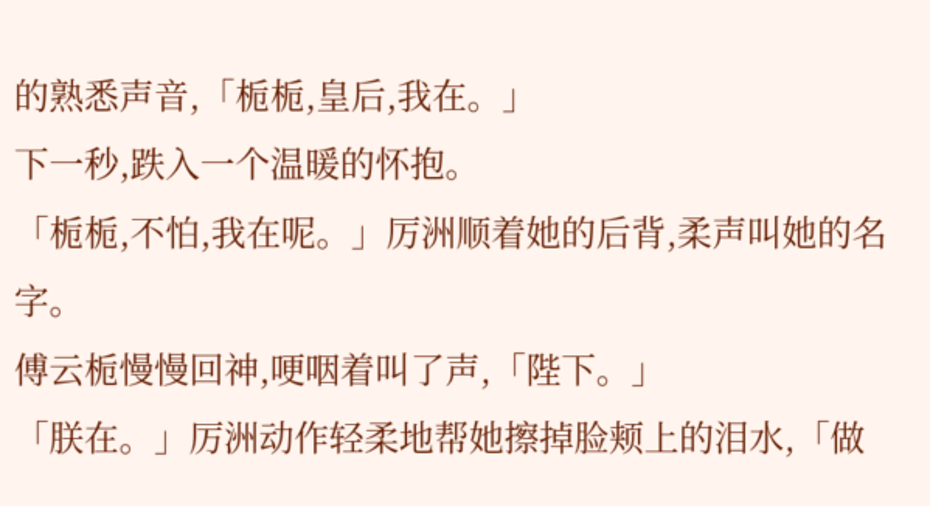的熟悉声音,「栀栀,皇后,我在。」
下一秒,跌入一个温暖的怀抱。
「栀栀,不怕,我在呢。」厉洲顺着她的后背,柔声叫她的名字。
傅云栀慢慢回神,哽咽着叫了声,「陛下。」
「朕在。」厉洲动作轻柔地帮她擦掉脸颊上的泪水,「做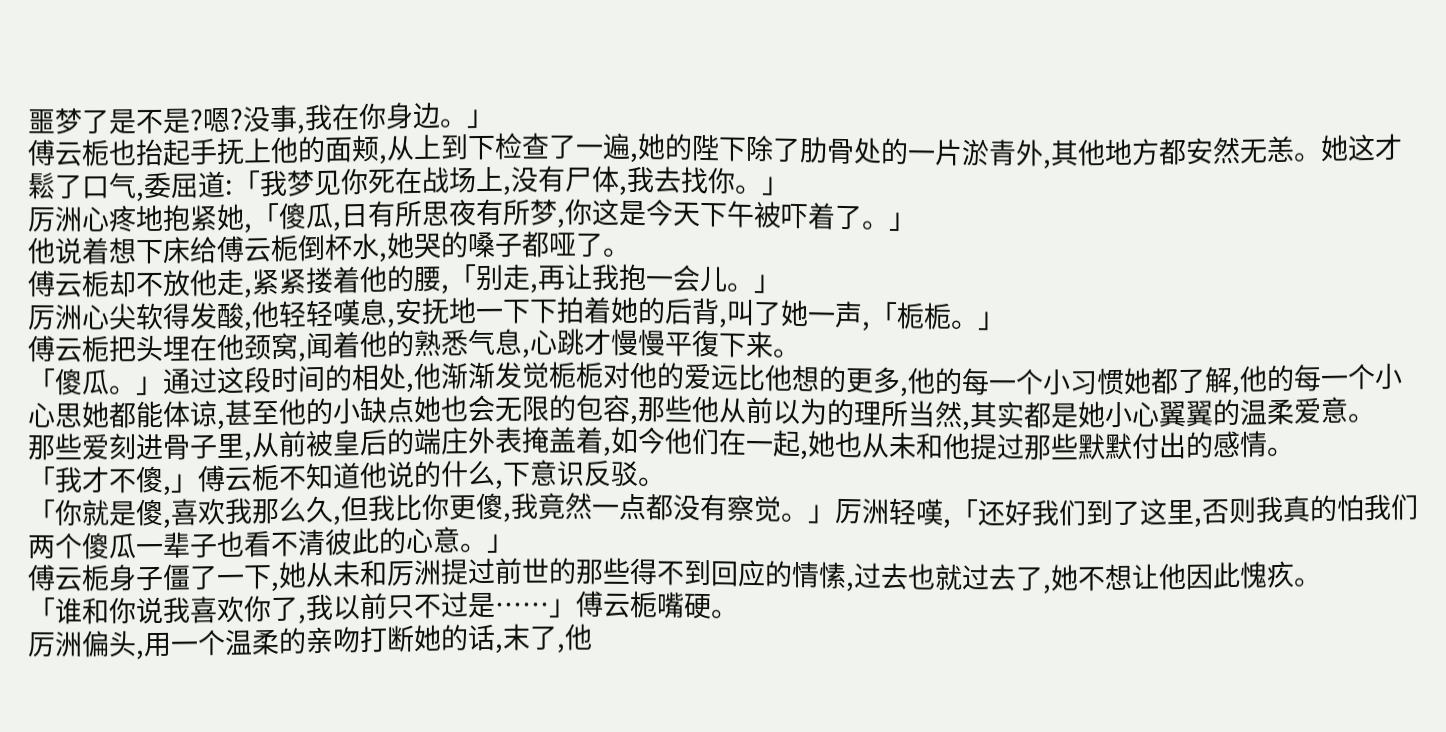噩梦了是不是?嗯?没事,我在你身边。」
傅云栀也抬起手抚上他的面颊,从上到下检查了一遍,她的陛下除了肋骨处的一片淤青外,其他地方都安然无恙。她这才鬆了口气,委屈道:「我梦见你死在战场上,没有尸体,我去找你。」
厉洲心疼地抱紧她,「傻瓜,日有所思夜有所梦,你这是今天下午被吓着了。」
他说着想下床给傅云栀倒杯水,她哭的嗓子都哑了。
傅云栀却不放他走,紧紧搂着他的腰,「别走,再让我抱一会儿。」
厉洲心尖软得发酸,他轻轻嘆息,安抚地一下下拍着她的后背,叫了她一声,「栀栀。」
傅云栀把头埋在他颈窝,闻着他的熟悉气息,心跳才慢慢平復下来。
「傻瓜。」通过这段时间的相处,他渐渐发觉栀栀对他的爱远比他想的更多,他的每一个小习惯她都了解,他的每一个小心思她都能体谅,甚至他的小缺点她也会无限的包容,那些他从前以为的理所当然,其实都是她小心翼翼的温柔爱意。
那些爱刻进骨子里,从前被皇后的端庄外表掩盖着,如今他们在一起,她也从未和他提过那些默默付出的感情。
「我才不傻,」傅云栀不知道他说的什么,下意识反驳。
「你就是傻,喜欢我那么久,但我比你更傻,我竟然一点都没有察觉。」厉洲轻嘆,「还好我们到了这里,否则我真的怕我们两个傻瓜一辈子也看不清彼此的心意。」
傅云栀身子僵了一下,她从未和厉洲提过前世的那些得不到回应的情愫,过去也就过去了,她不想让他因此愧疚。
「谁和你说我喜欢你了,我以前只不过是……」傅云栀嘴硬。
厉洲偏头,用一个温柔的亲吻打断她的话,末了,他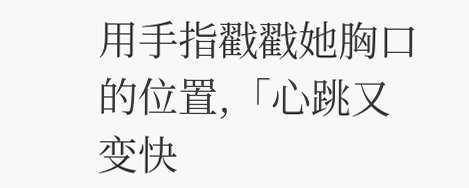用手指戳戳她胸口的位置,「心跳又变快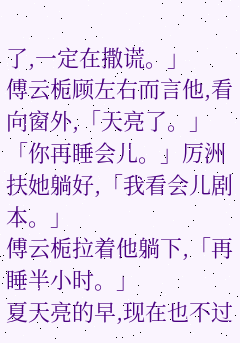了,一定在撒谎。」
傅云栀顾左右而言他,看向窗外,「天亮了。」
「你再睡会儿。」厉洲扶她躺好,「我看会儿剧本。」
傅云栀拉着他躺下,「再睡半小时。」
夏天亮的早,现在也不过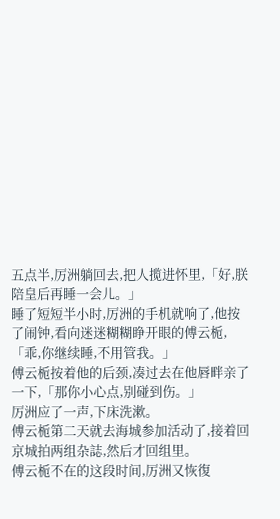五点半,厉洲躺回去,把人揽进怀里,「好,朕陪皇后再睡一会儿。」
睡了短短半小时,厉洲的手机就响了,他按了闹钟,看向迷迷糊糊睁开眼的傅云栀,「乖,你继续睡,不用管我。」
傅云栀按着他的后颈,凑过去在他唇畔亲了一下,「那你小心点,别碰到伤。」
厉洲应了一声,下床洗漱。
傅云栀第二天就去海城参加活动了,接着回京城拍两组杂誌,然后才回组里。
傅云栀不在的这段时间,厉洲又恢復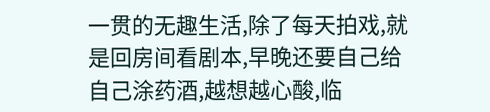一贯的无趣生活,除了每天拍戏,就是回房间看剧本,早晚还要自己给自己涂药酒,越想越心酸,临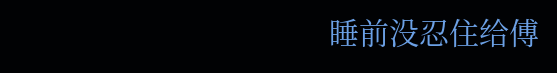睡前没忍住给傅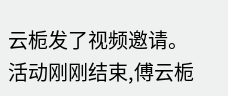云栀发了视频邀请。
活动刚刚结束,傅云栀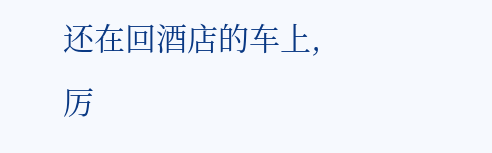还在回酒店的车上,厉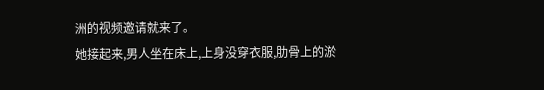洲的视频邀请就来了。
她接起来,男人坐在床上,上身没穿衣服,肋骨上的淤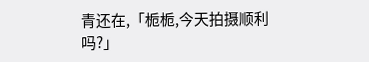青还在,「栀栀,今天拍摄顺利吗?」